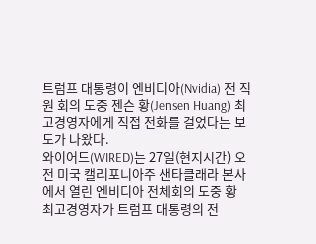트럼프 대통령이 엔비디아(Nvidia) 전 직원 회의 도중 젠슨 황(Jensen Huang) 최고경영자에게 직접 전화를 걸었다는 보도가 나왔다.
와이어드(WIRED)는 27일(현지시간) 오전 미국 캘리포니아주 샌타클래라 본사에서 열린 엔비디아 전체회의 도중 황 최고경영자가 트럼프 대통령의 전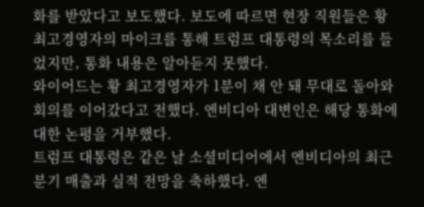화를 받았다고 보도했다. 보도에 따르면 현장 직원들은 황 최고경영자의 마이크를 통해 트럼프 대통령의 목소리를 들었지만, 통화 내용은 알아듣지 못했다.
와이어드는 황 최고경영자가 1분이 채 안 돼 무대로 돌아와 회의를 이어갔다고 전했다. 엔비디아 대변인은 해당 통화에 대한 논평을 거부했다.
트럼프 대통령은 같은 날 소셜미디어에서 엔비디아의 최근 분기 매출과 실적 전망을 축하했다. 엔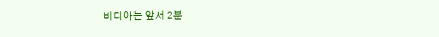비디아는 앞서 2분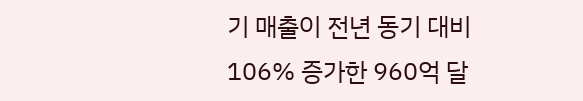기 매출이 전년 동기 대비 106% 증가한 960억 달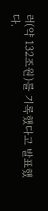러(약 132조원)를 기록했다고 발표했다.